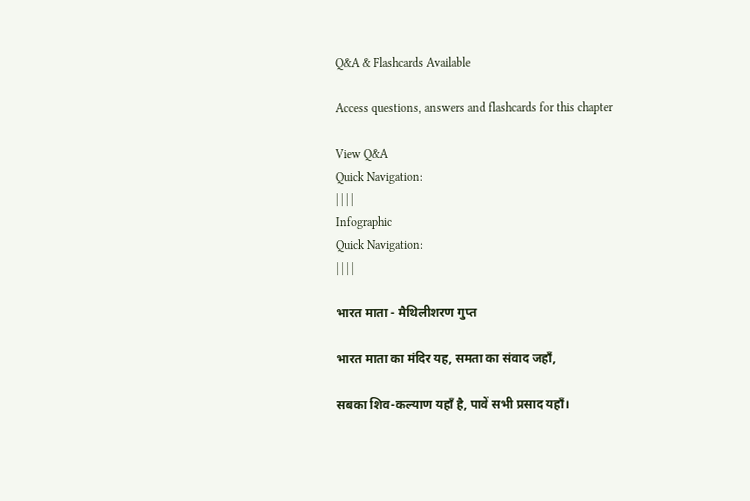Q&A & Flashcards Available

Access questions, answers and flashcards for this chapter

View Q&A
Quick Navigation:
| | | |
Infographic
Quick Navigation:
| | | |

भारत माता - मैथिलीशरण गुप्त

भारत माता का मंदिर यह, समता का संवाद जहाँ,

सबका शिव-कल्याण यहाँ है, पावें सभी प्रसाद यहाँ।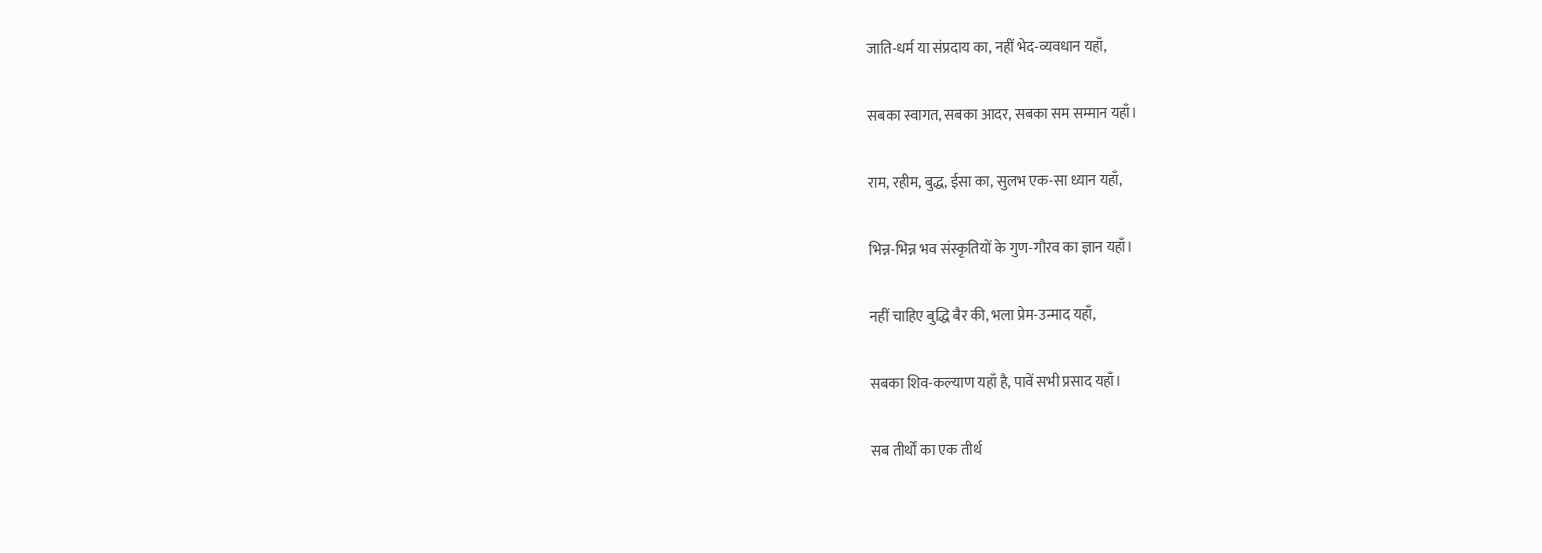जाति-धर्म या संप्रदाय का, नहीं भेद-व्यवधान यहाँ,

सबका स्वागत, सबका आदर, सबका सम सम्मान यहाँ।

राम, रहीम, बुद्ध, ईसा का, सुलभ एक-सा ध्यान यहाँ,

भिन्न-भिन्न भव संस्कृतियों के गुण-गौरव का ज्ञान यहाँ।

नहीं चाहिए बुद्धि बैर की, भला प्रेम-उन्माद यहाँ,

सबका शिव-कल्याण यहाँ है, पावें सभी प्रसाद यहाँ।

सब तीर्थों का एक तीर्थ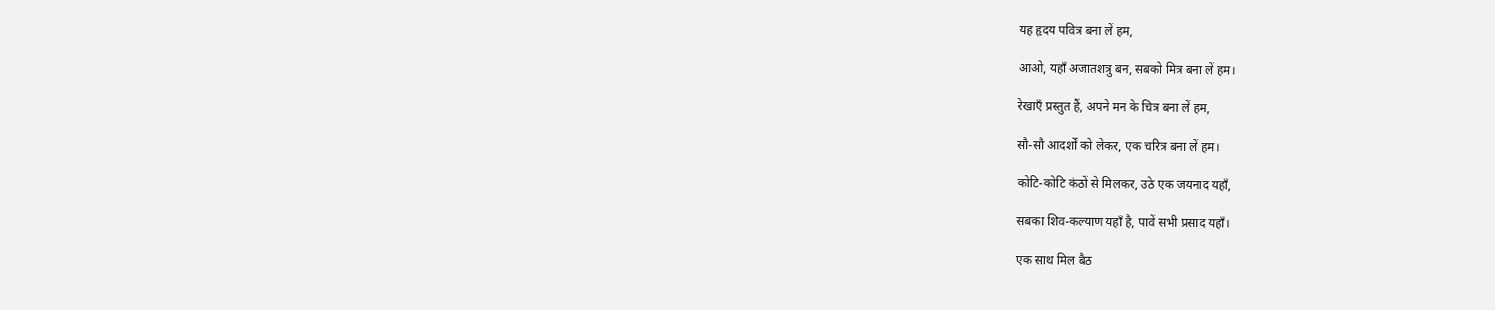यह हृदय पवित्र बना लें हम,

आओ, यहाँ अजातशत्रु बन, सबको मित्र बना लें हम।

रेखाएँ प्रस्तुत हैं, अपने मन के चित्र बना लें हम,

सौ-सौ आदर्शों को लेकर, एक चरित्र बना लें हम।

कोटि-कोटि कंठों से मिलकर, उठे एक जयनाद यहाँ,

सबका शिव-कल्याण यहाँ है, पावें सभी प्रसाद यहाँ।

एक साथ मिल बैठ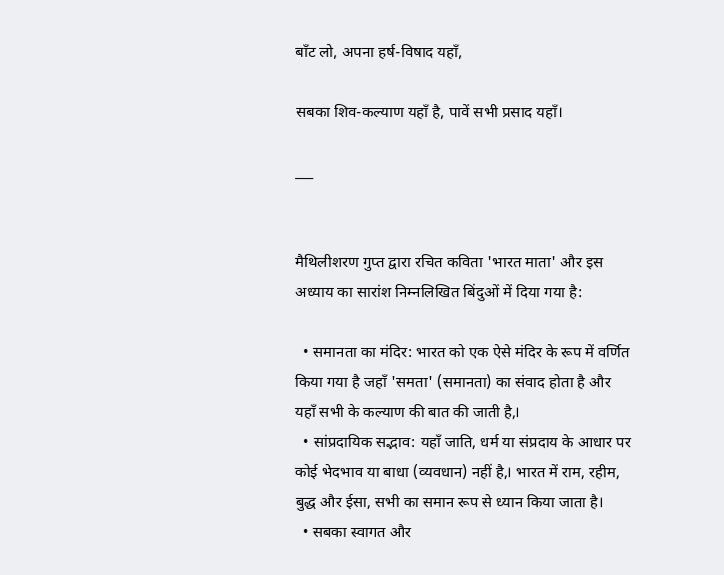बाँट लो, अपना हर्ष-विषाद यहाँ,

सबका शिव-कल्याण यहाँ है, पावें सभी प्रसाद यहाँ।

___


मैथिलीशरण गुप्त द्वारा रचित कविता 'भारत माता' और इस अध्याय का सारांश निम्नलिखित बिंदुओं में दिया गया है:

  • समानता का मंदिर: भारत को एक ऐसे मंदिर के रूप में वर्णित किया गया है जहाँ 'समता' (समानता) का संवाद होता है और यहाँ सभी के कल्याण की बात की जाती है,।
  • सांप्रदायिक सद्भाव: यहाँ जाति, धर्म या संप्रदाय के आधार पर कोई भेदभाव या बाधा (व्यवधान) नहीं है,। भारत में राम, रहीम, बुद्ध और ईसा, सभी का समान रूप से ध्यान किया जाता है।
  • सबका स्वागत और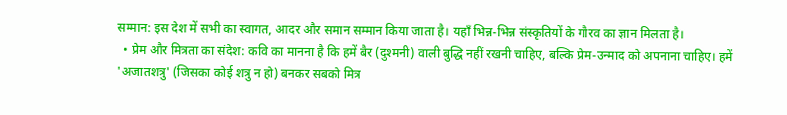सम्मान: इस देश में सभी का स्वागत, आदर और समान सम्मान किया जाता है। यहाँ भिन्न-भिन्न संस्कृतियों के गौरव का ज्ञान मिलता है।
  • प्रेम और मित्रता का संदेश: कवि का मानना है कि हमें बैर (दुश्मनी) वाली बुद्धि नहीं रखनी चाहिए, बल्कि प्रेम-उन्माद को अपनाना चाहिए। हमें 'अजातशत्रु' (जिसका कोई शत्रु न हो) बनकर सबको मित्र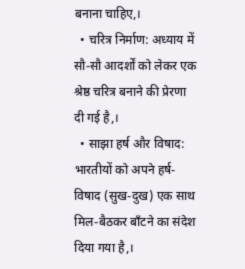बनाना चाहिए,।
  • चरित्र निर्माण: अध्याय में सौ-सौ आदर्शों को लेकर एक श्रेष्ठ चरित्र बनाने की प्रेरणा दी गई है,।
  • साझा हर्ष और विषाद: भारतीयों को अपने हर्ष-विषाद (सुख-दुख) एक साथ मिल-बैठकर बाँटने का संदेश दिया गया है,।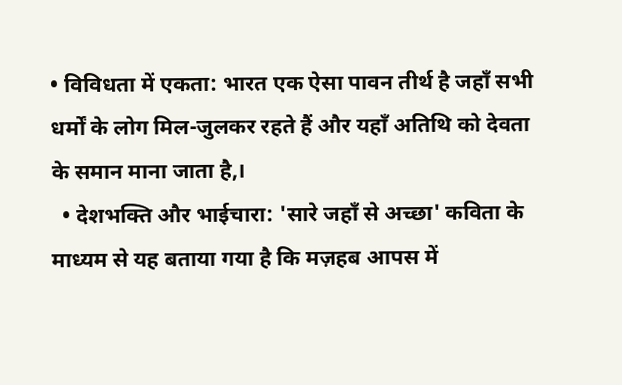• विविधता में एकता: भारत एक ऐसा पावन तीर्थ है जहाँ सभी धर्मों के लोग मिल-जुलकर रहते हैं और यहाँ अतिथि को देवता के समान माना जाता है,।
  • देशभक्ति और भाईचारा: 'सारे जहाँ से अच्छा' कविता के माध्यम से यह बताया गया है कि मज़हब आपस में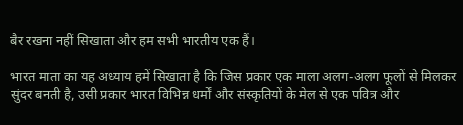बैर रखना नहीं सिखाता और हम सभी भारतीय एक हैं।

भारत माता का यह अध्याय हमें सिखाता है कि जिस प्रकार एक माला अलग-अलग फूलों से मिलकर सुंदर बनती है, उसी प्रकार भारत विभिन्न धर्मों और संस्कृतियों के मेल से एक पवित्र और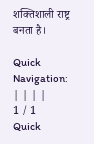शक्तिशाली राष्ट्र बनता है।

Quick Navigation:
| | | |
1 / 1
Quick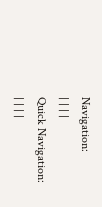Navigation:
| | | |
Quick Navigation:
| | | |